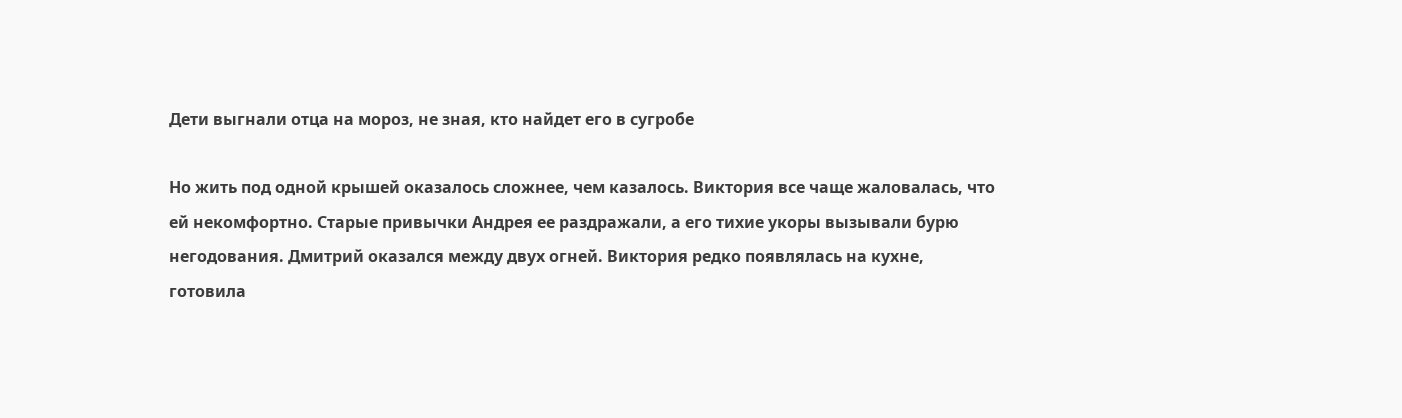Дети выгнали отца на мороз, не зная, кто найдет его в сугробе

Но жить под одной крышей оказалось сложнее, чем казалось. Виктория все чаще жаловалась, что ей некомфортно. Старые привычки Андрея ее раздражали, а его тихие укоры вызывали бурю негодования. Дмитрий оказался между двух огней. Виктория редко появлялась на кухне, готовила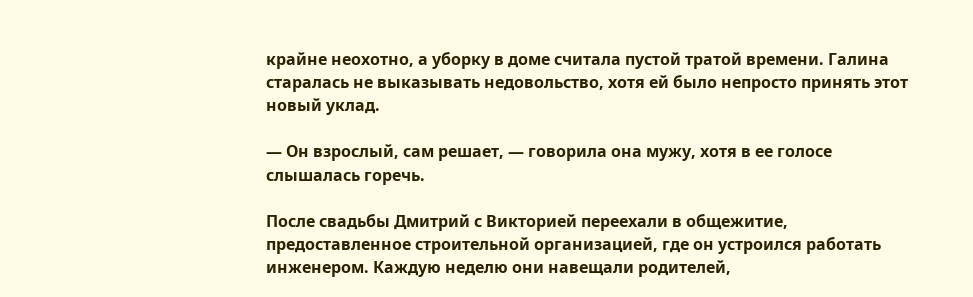крайне неохотно, а уборку в доме считала пустой тратой времени. Галина старалась не выказывать недовольство, хотя ей было непросто принять этот новый уклад.

— Он взрослый, сам решает, — говорила она мужу, хотя в ее голосе слышалась горечь.

После свадьбы Дмитрий с Викторией переехали в общежитие, предоставленное строительной организацией, где он устроился работать инженером. Каждую неделю они навещали родителей,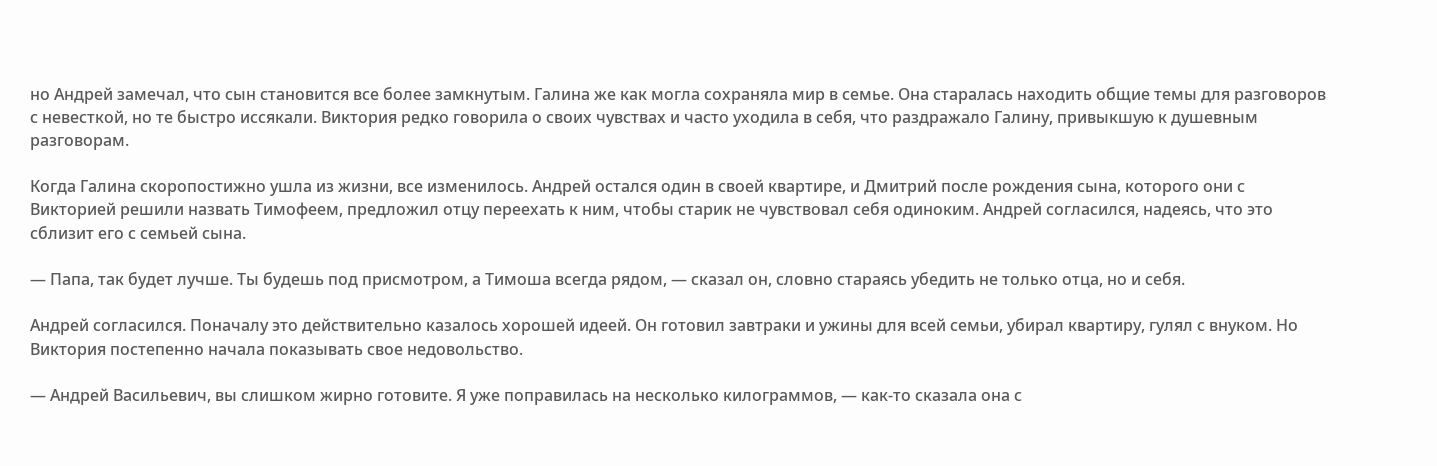но Андрей замечал, что сын становится все более замкнутым. Галина же как могла сохраняла мир в семье. Она старалась находить общие темы для разговоров с невесткой, но те быстро иссякали. Виктория редко говорила о своих чувствах и часто уходила в себя, что раздражало Галину, привыкшую к душевным разговорам.

Когда Галина скоропостижно ушла из жизни, все изменилось. Андрей остался один в своей квартире, и Дмитрий после рождения сына, которого они с Викторией решили назвать Тимофеем, предложил отцу переехать к ним, чтобы старик не чувствовал себя одиноким. Андрей согласился, надеясь, что это сблизит его с семьей сына.

— Папа, так будет лучше. Ты будешь под присмотром, а Тимоша всегда рядом, — сказал он, словно стараясь убедить не только отца, но и себя.

Андрей согласился. Поначалу это действительно казалось хорошей идеей. Он готовил завтраки и ужины для всей семьи, убирал квартиру, гулял с внуком. Но Виктория постепенно начала показывать свое недовольство.

— Андрей Васильевич, вы слишком жирно готовите. Я уже поправилась на несколько килограммов, — как-то сказала она с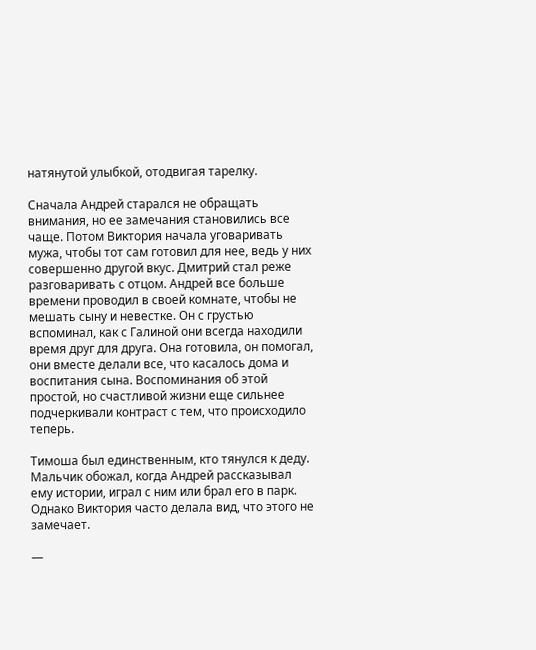натянутой улыбкой, отодвигая тарелку.

Сначала Андрей старался не обращать внимания, но ее замечания становились все чаще. Потом Виктория начала уговаривать мужа, чтобы тот сам готовил для нее, ведь у них совершенно другой вкус. Дмитрий стал реже разговаривать с отцом. Андрей все больше времени проводил в своей комнате, чтобы не мешать сыну и невестке. Он с грустью вспоминал, как с Галиной они всегда находили время друг для друга. Она готовила, он помогал, они вместе делали все, что касалось дома и воспитания сына. Воспоминания об этой простой, но счастливой жизни еще сильнее подчеркивали контраст с тем, что происходило теперь.

Тимоша был единственным, кто тянулся к деду. Мальчик обожал, когда Андрей рассказывал ему истории, играл с ним или брал его в парк. Однако Виктория часто делала вид, что этого не замечает.

—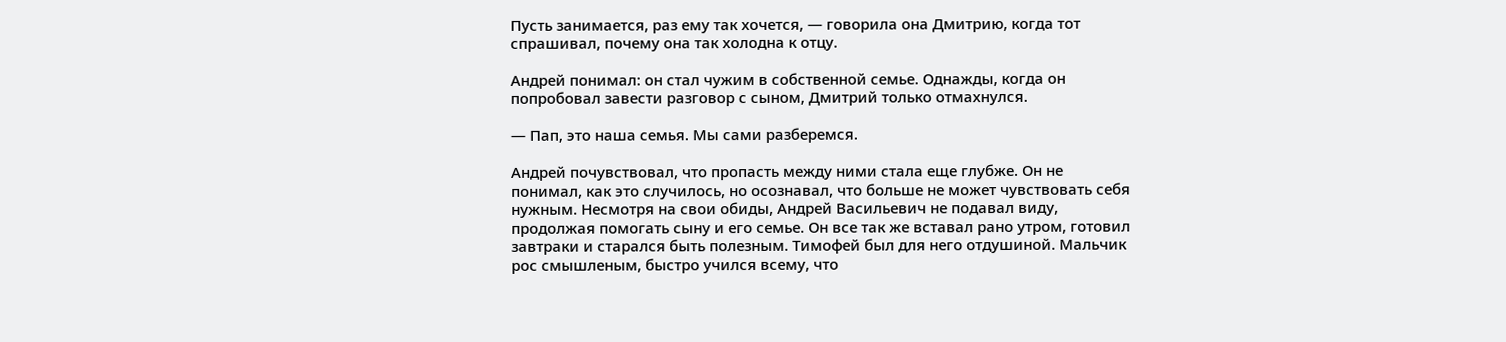Пусть занимается, раз ему так хочется, — говорила она Дмитрию, когда тот спрашивал, почему она так холодна к отцу.

Андрей понимал: он стал чужим в собственной семье. Однажды, когда он попробовал завести разговор с сыном, Дмитрий только отмахнулся.

— Пап, это наша семья. Мы сами разберемся.

Андрей почувствовал, что пропасть между ними стала еще глубже. Он не понимал, как это случилось, но осознавал, что больше не может чувствовать себя нужным. Несмотря на свои обиды, Андрей Васильевич не подавал виду, продолжая помогать сыну и его семье. Он все так же вставал рано утром, готовил завтраки и старался быть полезным. Тимофей был для него отдушиной. Мальчик рос смышленым, быстро учился всему, что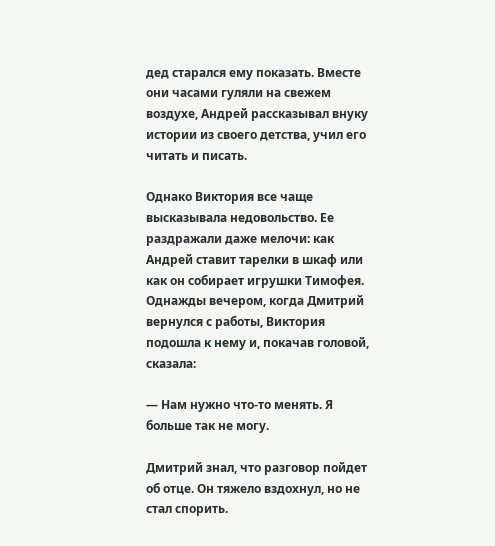дед старался ему показать. Вместе они часами гуляли на свежем воздухе, Андрей рассказывал внуку истории из своего детства, учил его читать и писать.

Однако Виктория все чаще высказывала недовольство. Ее раздражали даже мелочи: как Андрей ставит тарелки в шкаф или как он собирает игрушки Тимофея. Однажды вечером, когда Дмитрий вернулся с работы, Виктория подошла к нему и, покачав головой, сказала:

— Нам нужно что-то менять. Я больше так не могу.

Дмитрий знал, что разговор пойдет об отце. Он тяжело вздохнул, но не стал спорить.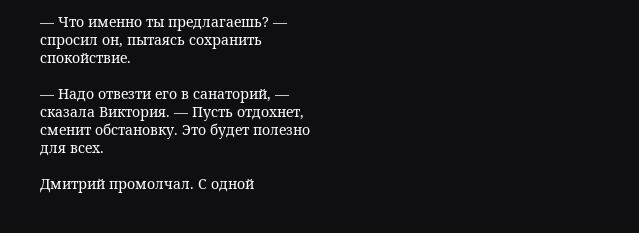— Что именно ты предлагаешь? — спросил он, пытаясь сохранить спокойствие.

— Надо отвезти его в санаторий, — сказала Виктория. — Пусть отдохнет, сменит обстановку. Это будет полезно для всех.

Дмитрий промолчал. С одной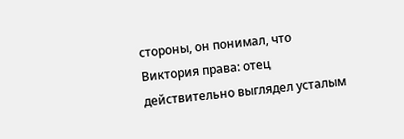стороны, он понимал, что Виктория права: отец действительно выглядел усталым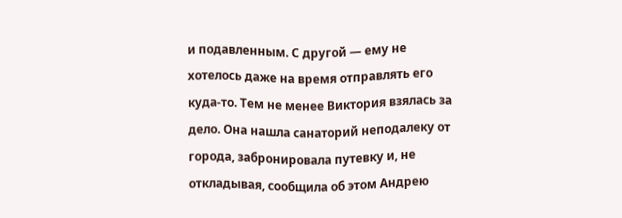и подавленным. С другой — ему не хотелось даже на время отправлять его куда-то. Тем не менее Виктория взялась за дело. Она нашла санаторий неподалеку от города, забронировала путевку и, не откладывая, сообщила об этом Андрею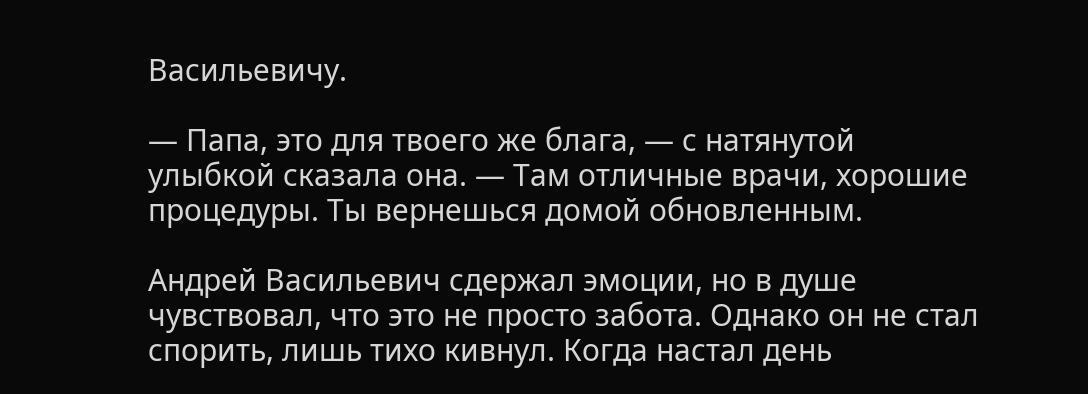Васильевичу.

— Папа, это для твоего же блага, — с натянутой улыбкой сказала она. — Там отличные врачи, хорошие процедуры. Ты вернешься домой обновленным.

Андрей Васильевич сдержал эмоции, но в душе чувствовал, что это не просто забота. Однако он не стал спорить, лишь тихо кивнул. Когда настал день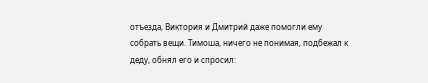отъезда, Виктория и Дмитрий даже помогли ему собрать вещи. Тимоша, ничего не понимая, подбежал к деду, обнял его и спросил: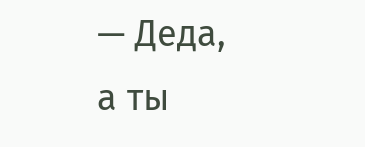— Деда, а ты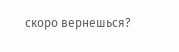скоро вернешься?